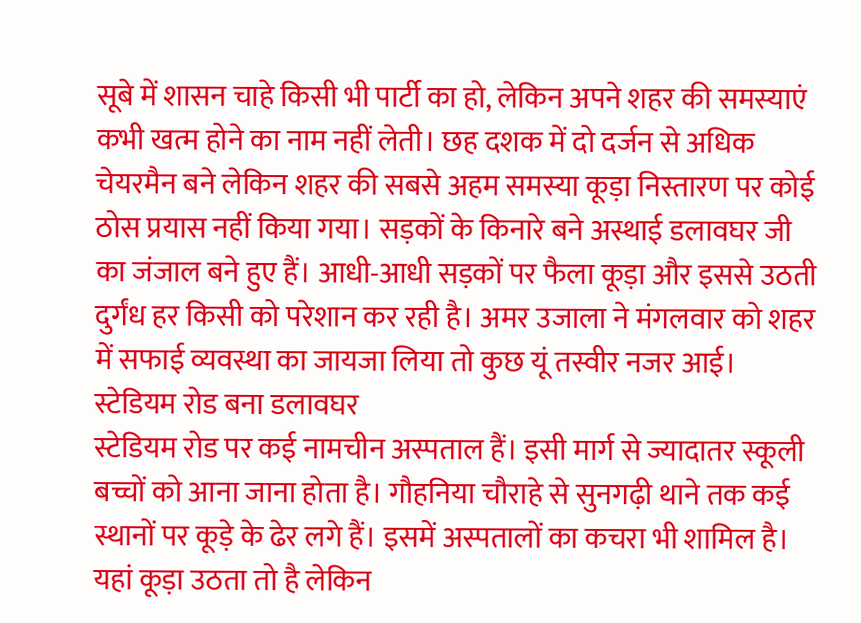सूबे में शासन चाहे किसी भी पार्टी का हो, लेकिन अपने शहर की समस्याएं कभी खत्म होने का नाम नहीं लेती। छह दशक में दो दर्जन से अधिक चेयरमैन बने लेकिन शहर की सबसे अहम समस्या कूड़ा निस्तारण पर कोई ठोस प्रयास नहीं किया गया। सड़कों के किनारे बने अस्थाई डलावघर जी का जंजाल बने हुए हैं। आधी-आधी सड़कों पर फैला कूड़ा और इससे उठती दुर्गंध हर किसी को परेशान कर रही है। अमर उजाला ने मंगलवार को शहर में सफाई व्यवस्था का जायजा लिया तो कुछ यूं तस्वीर नजर आई।
स्टेडियम रोड बना डलावघर
स्टेडियम रोड पर कई नामचीन अस्पताल हैं। इसी मार्ग से ज्यादातर स्कूली बच्चों को आना जाना होता है। गौहनिया चौराहे से सुनगढ़ी थाने तक कई स्थानों पर कूड़े के ढेर लगे हैं। इसमें अस्पतालों का कचरा भी शामिल है। यहां कूड़ा उठता तो है लेकिन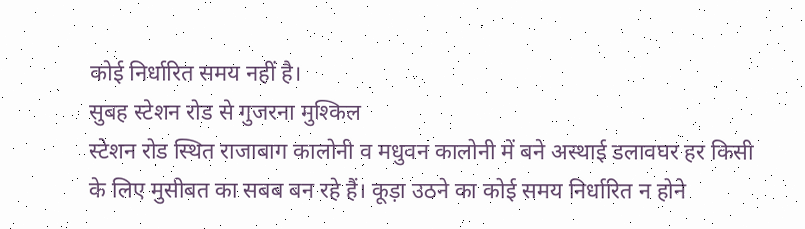कोई निर्धारित समय नहीं है।
सुबह स्टेशन रोड से गुजरना मुश्किल
स्टेशन रोड स्थित राजाबाग कालोनी व मधुवन कालोनी में बने अस्थाई डलावघर हर किसी के लिए मुसीबत का सबब बन रहे हैं। कूड़ा उठने का कोई समय निर्धारित न होने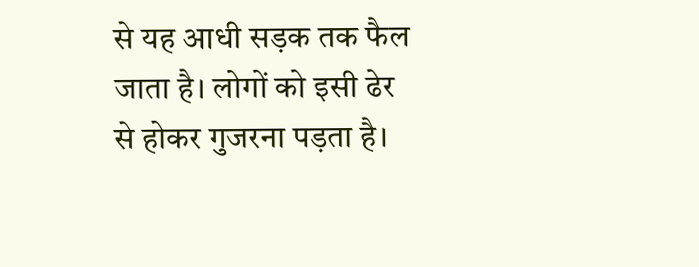से यह आधी सड़क तक फैल जाता है। लोगों को इसी ढेर से होकर गुजरना पड़ता है।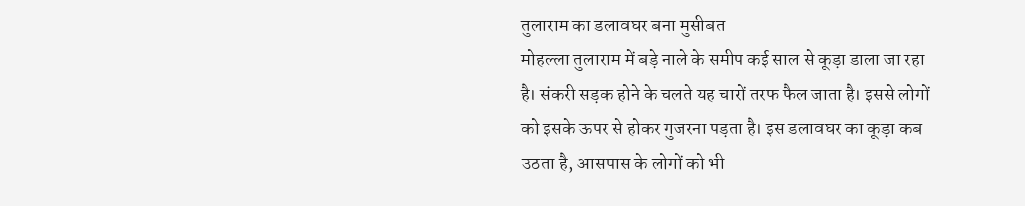तुलाराम का डलावघर बना मुसीबत
मोहल्ला तुलाराम में बड़े नाले के समीप कई साल से कूड़ा डाला जा रहा है। संकरी सड़क होने के चलते यह चारों तरफ फैल जाता है। इससे लोगों को इसके ऊपर से होकर गुजरना पड़ता है। इस डलावघर का कूड़ा कब उठता है, आसपास के लोगों को भी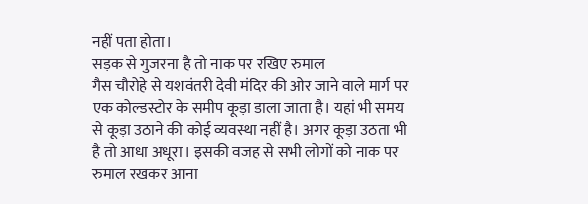नहीं पता होता।
सड़क से गुजरना है तो नाक पर रखिए रुमाल
गैस चौरोहे से यशवंतरी देवी मंदिर की ओर जाने वाले मार्ग पर एक कोल्डस्टोर के समीप कूड़ा डाला जाता है। यहां भी समय से कूड़ा उठाने की कोई व्यवस्था नहीं है। अगर कूड़ा उठता भी है तो आधा अधूरा। इसकी वजह से सभी लोगों को नाक पर रुमाल रखकर आना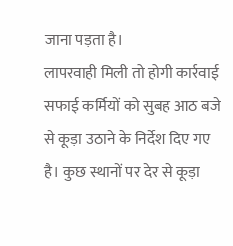जाना पड़ता है।
लापरवाही मिली तो होगी कार्रवाई
सफाई कर्मियों को सुबह आठ बजे से कूड़ा उठाने के निर्देश दिए गए है। कुछ स्थानों पर देर से कूड़ा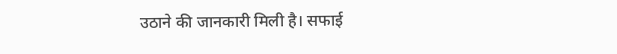उठाने की जानकारी मिली है। सफाई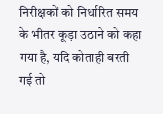निरीक्षकों को निर्धारित समय के भीतर कूड़ा उठाने को कहा गया है, यदि कोताही बरती गई तो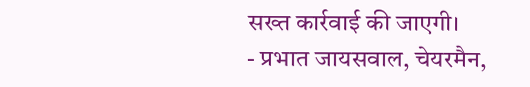सख्त कार्रवाई की जाएगी।
- प्रभात जायसवाल, चेयरमैन,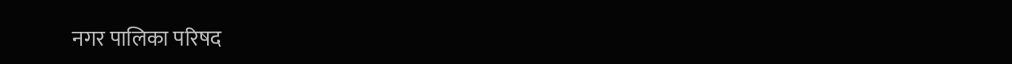नगर पालिका परिषद